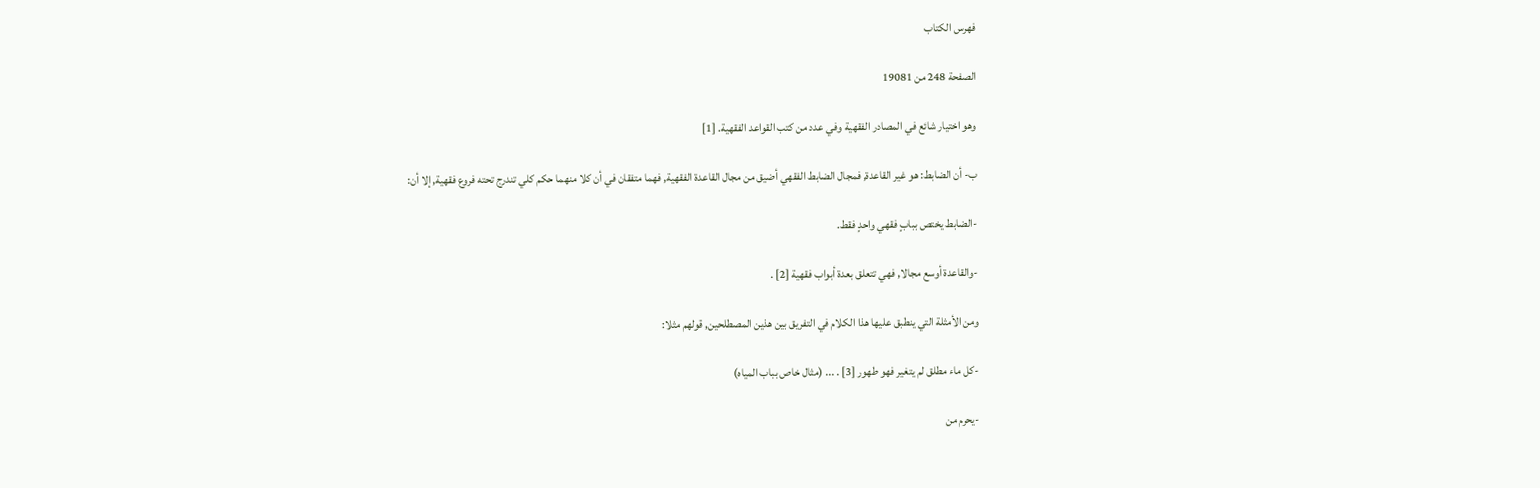فهرس الكتاب

الصفحة 248 من 19081

وهو اختيار شائع في المصادر الفقهية وفي عدد من كتب القواعد الفقهية. [1]

ب- أن الضابط: هو غير القاعدة, فمجال الضابط الفقهي أضيق من مجال القاعدة الفقهية, فهما متفقان في أن كلا منهما حكم كلي تندرج تحته فروع فقهية, إلا أن:

-الضابط يختص ببابٍ فقهي واحدٍ فقط.

-والقاعدة أوسع مجالا, فهي تتعلق بعدة أبواب فقهية [2] .

ومن الأمثلة التي ينطبق عليها هذا الكلام في التفريق بين هذين المصطلحين, قولهم مثلا:

-كل ماء مطلق لم يتغير فهو طهور [3] . ... (مثال خاص بباب المياه)

-يحرم من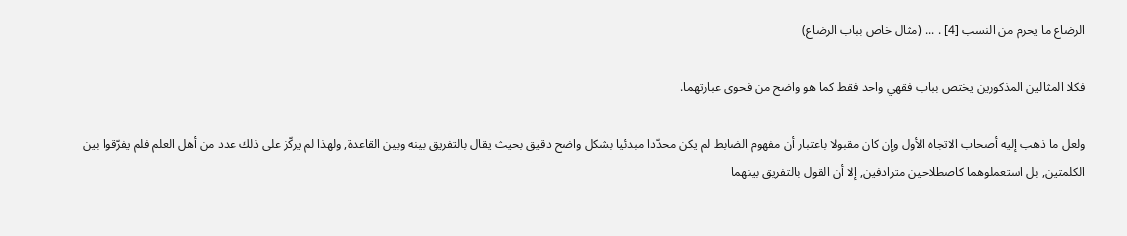الرضاع ما يحرم من النسب [4] . ... (مثال خاص بباب الرضاع)

فكلا المثالين المذكورين يختص بباب فقهي واحد فقط كما هو واضح من فحوى عبارتهما.

ولعل ما ذهب إليه أصحاب الاتجاه الأول وإن كان مقبولا باعتبار أن مفهوم الضابط لم يكن محدّدا مبدئيا بشكل واضح دقيق بحيث يقال بالتفريق بينه وبين القاعدة, ولهذا لم يركّز على ذلك عدد من أهل العلم فلم يفرّقوا بين الكلمتين, بل استعملوهما كاصطلاحين مترادفين, إلا أن القول بالتفريق بينهما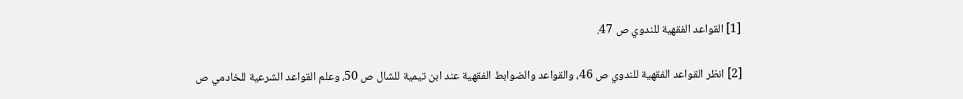[1] القواعد الفقهية للندوي ص 47.

[2] انظر القواعد الفقهية للندوي ص 46، والقواعد والضوابط الفقهية عند ابن تيمية للشال ص 50، وعلم القواعد الشرعية للخادمي ص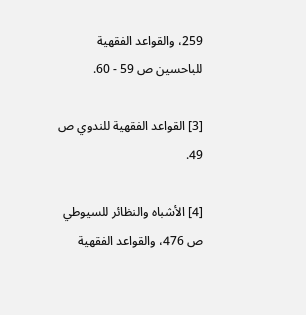259، والقواعد الفقهية للباحسين ص 59 - 60.

[3] القواعد الفقهية للندوي ص 49.

[4] الأشباه والنظائر للسيوطي ص 476، والقواعد الفقهية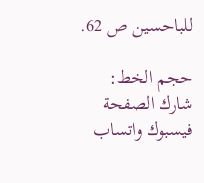للباحسين ص 62.

حجم الخط:
شارك الصفحة
فيسبوك واتساب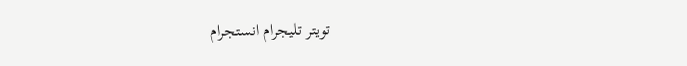تويتر تليجرام انستجرام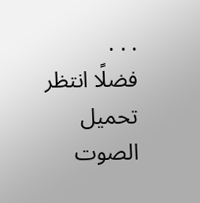. . .
فضلًا انتظر تحميل الصوت